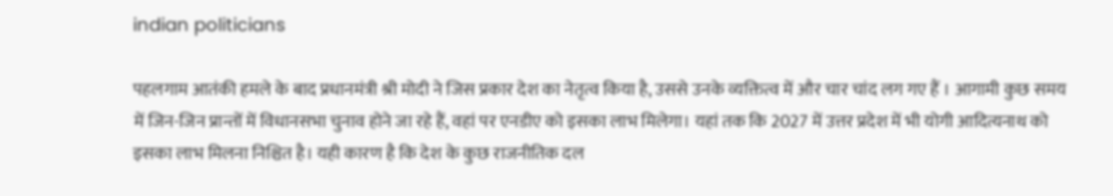indian politicians

पहलगाम आतंकी हमले के बाद प्रधानमंत्री श्री मोदी ने जिस प्रकार देश का नेतृत्व किया है, उससे उनके व्यक्तित्व में और चार चांद लग गए हैं । आगामी कुछ समय में जिन-जिन प्रान्तों में विधानसभा चुनाव होने जा रहे हैं, वहां पर एनडीए को इसका लाभ मिलेगा। यहां तक कि 2027 में उत्तर प्रदेश में भी योगी आदित्यनाथ को इसका लाभ मिलना निश्चित है। यही कारण है कि देश के कुछ राजनीतिक दल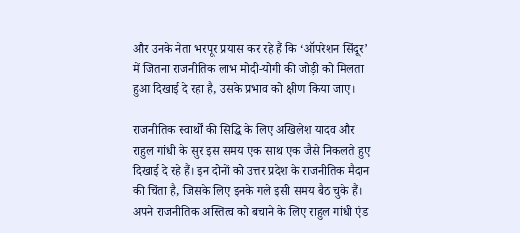और उनके नेता भरपूर प्रयास कर रहे हैं कि ‘ऑपरेशन सिंदूर’ में जितना राजनीतिक लाभ मोदी-योगी की जोड़ी को मिलता हुआ दिखाई दे रहा है, उसके प्रभाव को क्षीण किया जाए।

राजनीतिक स्वार्थों की सिद्धि के लिए अखिलेश यादव और राहुल गांधी के सुर इस समय एक साथ एक जैसे निकलते हुए दिखाई दे रहे हैं। इन दोनों को उत्तर प्रदेश के राजनीतिक मैदान की चिंता है, जिसके लिए इनके गले इसी समय बैठ चुके हैं। अपने राजनीतिक अस्तित्व को बचाने के लिए राहुल गांधी एंड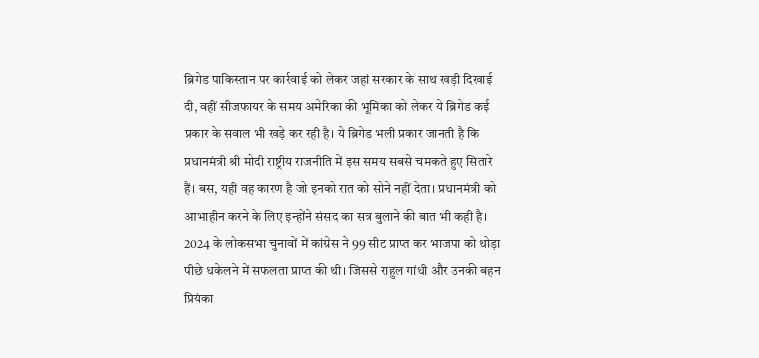ब्रिगेड पाकिस्तान पर कार्रवाई को लेकर जहां सरकार के साथ खड़ी दिखाई दी, वहीं सीजफायर के समय अमेरिका की भूमिका को लेकर ये ब्रिगेड कई प्रकार के सवाल भी खड़े कर रही है। ये ब्रिगेड भली प्रकार जानती है कि प्रधानमंत्री श्री मोदी राष्ट्रीय राजनीति में इस समय सबसे चमकते हुए सितारे हैं। बस, यही वह कारण है जो इनको रात को सोने नहीं देता। प्रधानमंत्री को आभाहीन करने के लिए इन्होंने संसद का सत्र बुलाने की बात भी कही है। 2024 के लोकसभा चुनावों में कांग्रेस ने 99 सीट प्राप्त कर भाजपा को थोड़ा पीछे धकेलने में सफलता प्राप्त की थी। जिससे राहुल गांधी और उनकी बहन प्रियंका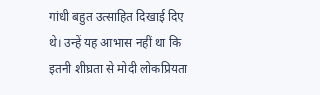गांधी बहुत उत्साहित दिखाई दिए थे। उन्हें यह आभास नहीं था कि इतनी शीघ्रता से मोदी लोकप्रियता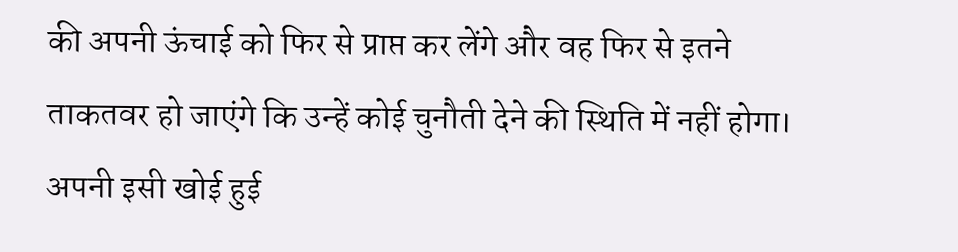की अपनी ऊंचाई को फिर से प्राप्त कर लेंगे और वह फिर से इतने ताकतवर हो जाएंगे कि उन्हें कोई चुनौती देने की स्थिति में नहीं होगा। अपनी इसी खोई हुई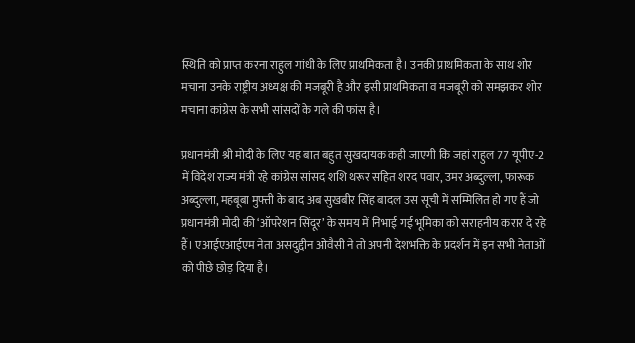स्थिति को प्राप्त करना राहुल गांधी के लिए प्राथमिकता है। उनकी प्राथमिकता के साथ शोर मचाना उनके राष्ट्रीय अध्यक्ष की मजबूरी है और इसी प्राथमिकता व मजबूरी को समझकर शोर मचाना कांग्रेस के सभी सांसदों के गले की फांस है।

प्रधानमंत्री श्री मोदी के लिए यह बात बहुत सुखदायक कही जाएगी कि जहां राहुल 77 यूपीए-2 में विदेश राज्य मंत्री रहे कांग्रेस सांसद शशि थरूर सहित शरद पवार, उमर अब्दुल्ला, फारूक अब्दुल्ला, महबूबा मुफ्ती के बाद अब सुखबीर सिंह बादल उस सूची में सम्मिलित हो गए हैं जो प्रधानमंत्री मोदी की ‘ऑपरेशन सिंदूर’ के समय में निभाई गई भूमिका को सराहनीय करार दे रहे हैं। एआईएआईएम नेता असदुद्दीन ओवैसी ने तो अपनी देशभक्ति के प्रदर्शन में इन सभी नेताओं को पीछे छोड़ दिया है।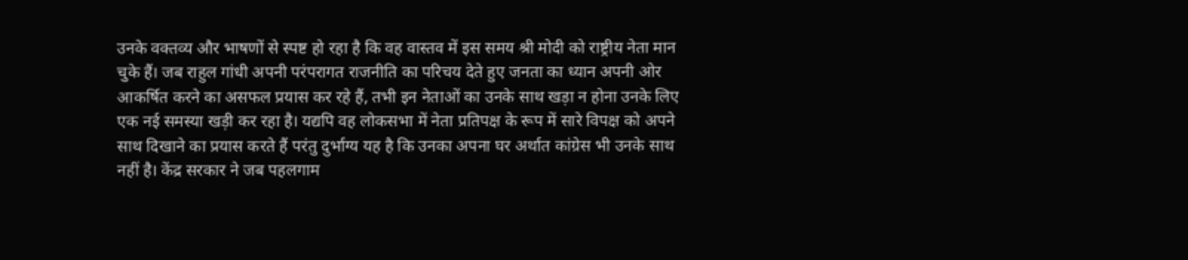उनके वक्तव्य और भाषणों से स्पष्ट हो रहा है कि वह वास्तव में इस समय श्री मोदी को राष्ट्रीय नेता मान चुके हैं। जब राहुल गांधी अपनी परंपरागत राजनीति का परिचय देते हुए जनता का ध्यान अपनी ओर आकर्षित करने का असफल प्रयास कर रहे हैं, तभी इन नेताओं का उनके साथ खड़ा न होना उनके लिए एक नई समस्या खड़ी कर रहा है। यद्यपि वह लोकसभा में नेता प्रतिपक्ष के रूप में सारे विपक्ष को अपने साथ दिखाने का प्रयास करते हैं परंतु दुर्भाग्य यह है कि उनका अपना घर अर्थात कांग्रेस भी उनके साथ नहीं है। केंद्र सरकार ने जब पहलगाम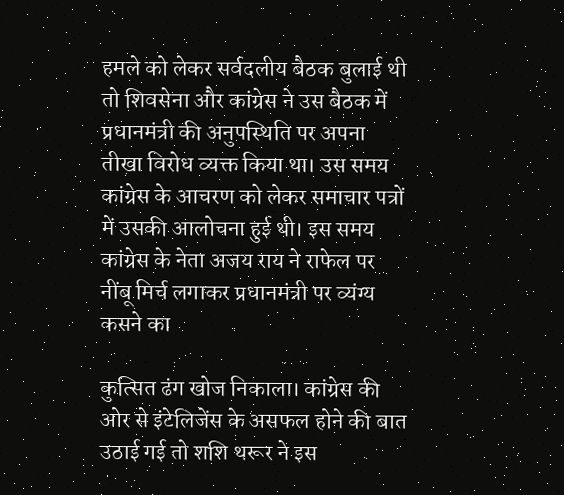हमले को लेकर सर्वदलीय बैठक बुलाई थी तो शिवसेना और कांग्रेस ने उस बैठक में प्रधानमंत्री की अनुपस्थिति पर अपना तीखा विरोध व्यक्त किया था। उस समय कांग्रेस के आचरण को लेकर समाचार पत्रों में उसकी आलोचना हुई थी। इस समय कांग्रेस के नेता अजय राय ने राफेल पर नींबू मिर्च लगाकर प्रधानमंत्री पर व्यंग्य कसने का

कुत्सित ढंग खोज निकाला। कांग्रेस की ओर से इंटेलिजेंस के असफल होने की बात उठाई गई तो शशि थरूर ने इस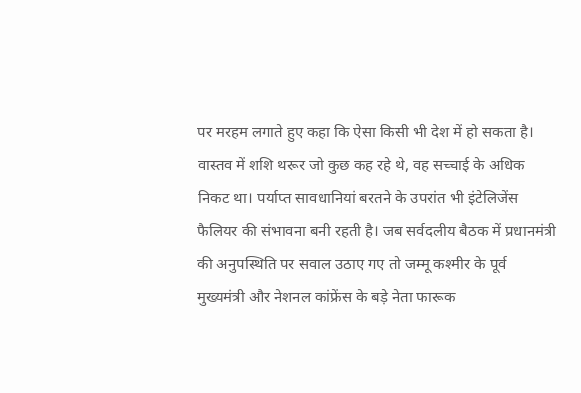पर मरहम लगाते हुए कहा कि ऐसा किसी भी देश में हो सकता है। वास्तव में शशि थरूर जो कुछ कह रहे थे, वह सच्चाई के अधिक निकट था। पर्याप्त सावधानियां बरतने के उपरांत भी इंटेलिजेंस फैलियर की संभावना बनी रहती है। जब सर्वदलीय बैठक में प्रधानमंत्री की अनुपस्थिति पर सवाल उठाए गए तो जम्मू कश्मीर के पूर्व मुख्यमंत्री और नेशनल कांफ्रेंस के बड़े नेता फारूक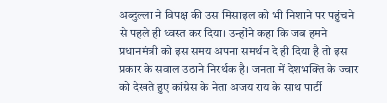अब्दुल्ला ने विपक्ष की उस मिसाइल को भी निशाने पर पहुंचने से पहले ही ध्वस्त कर दिया। उन्होंने कहा कि जब हमने प्रधानमंत्री को इस समय अपना समर्थन दे ही दिया है तो इस प्रकार के सवाल उठाने निरर्थक है। जनता में देशभक्ति के ज्वार को देखते हुए कांग्रेस के नेता अजय राय के साथ पार्टी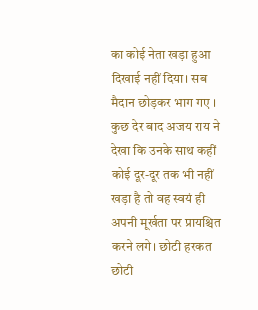का कोई नेता खड़ा हुआ दिखाई नहीं दिया। सब मैदान छोड़कर भाग गए । कुछ देर बाद अजय राय ने देखा कि उनके साथ कहीं कोई दूर-दूर तक भी नहीं खड़ा है तो वह स्वयं ही अपनी मूर्खता पर प्रायश्चित करने लगे। छोटी हरकत छोटी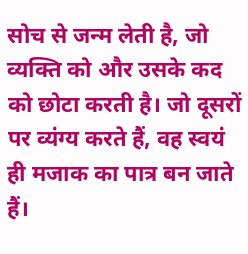सोच से जन्म लेती है, जो व्यक्ति को और उसके कद को छोटा करती है। जो दूसरों पर व्यंग्य करते हैं, वह स्वयं ही मजाक का पात्र बन जाते हैं।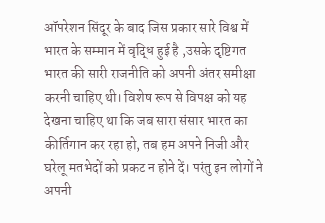ऑपरेशन सिंदूर के बाद जिस प्रकार सारे विश्व में भारत के सम्मान में वृद्धि हुई है ,उसके दृष्टिगत भारत की सारी राजनीति को अपनी अंतर समीक्षा करनी चाहिए थी। विशेष रूप से विपक्ष को यह देखना चाहिए था कि जब सारा संसार भारत का कीर्तिगान कर रहा हो, तब हम अपने निजी और घरेलू मतभेदों को प्रकट न होने दें। परंतु इन लोगों ने अपनी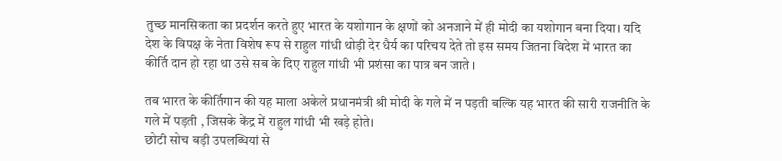तुच्छ मानसिकता का प्रदर्शन करते हुए भारत के यशोगान के क्षणों को अनजाने में ही मोदी का यशोगान बना दिया। यदि देश के विपक्ष के नेता विशेष रूप से राहुल गांधी थोड़ी देर धैर्य का परिचय देते तो इस समय जितना विदेश में भारत का कीर्ति दान हो रहा था उसे सब के दिए राहुल गांधी भी प्रशंसा का पात्र बन जाते ।

तब भारत के कीर्तिगान की यह माला अकेले प्रधानमंत्री श्री मोदी के गले में न पड़ती बल्कि यह भारत की सारी राजनीति के गले में पड़ती , जिसके केंद्र में राहुल गांधी भी खड़े होते।
छोटी सोच बड़ी उपलब्धियां से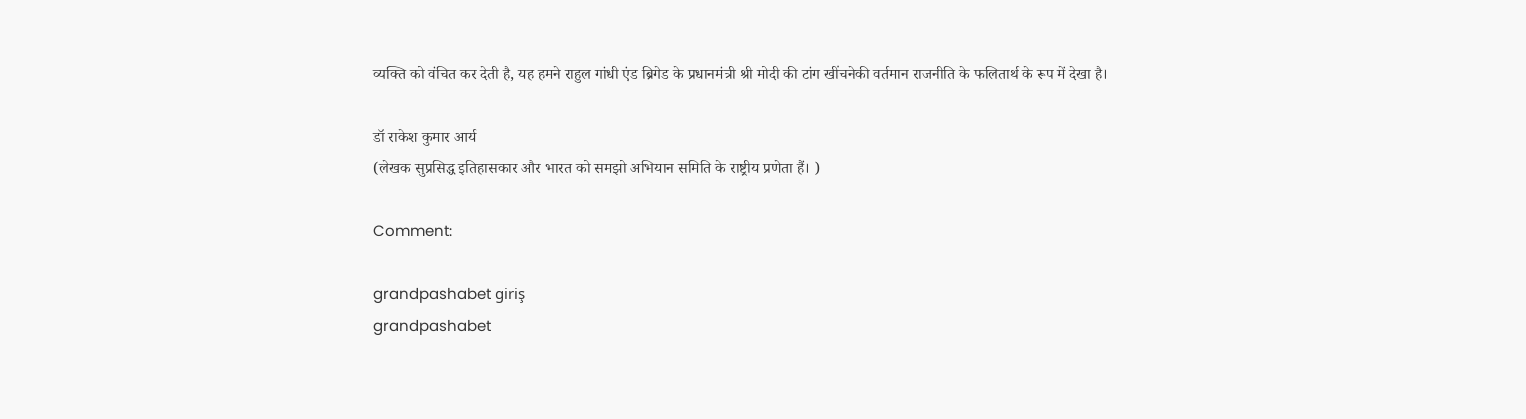व्यक्ति को वंचित कर देती है, यह हमने राहुल गांधी एंड ब्रिगेड के प्रधानमंत्री श्री मोदी की टांग खींचनेकी वर्तमान राजनीति के फलितार्थ के रूप में देखा है।

डॉ राकेश कुमार आर्य
(लेखक सुप्रसिद्ध इतिहासकार और भारत को समझो अभियान समिति के राष्ट्रीय प्रणेता हैं। )

Comment:

grandpashabet giriş
grandpashabet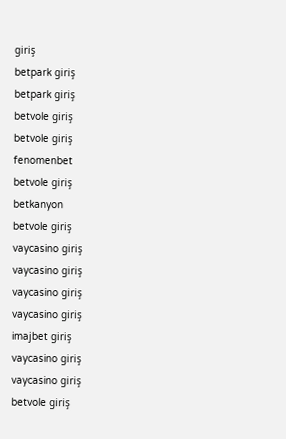giriş
betpark giriş
betpark giriş
betvole giriş
betvole giriş
fenomenbet
betvole giriş
betkanyon
betvole giriş
vaycasino giriş
vaycasino giriş
vaycasino giriş
vaycasino giriş
imajbet giriş
vaycasino giriş
vaycasino giriş
betvole giriş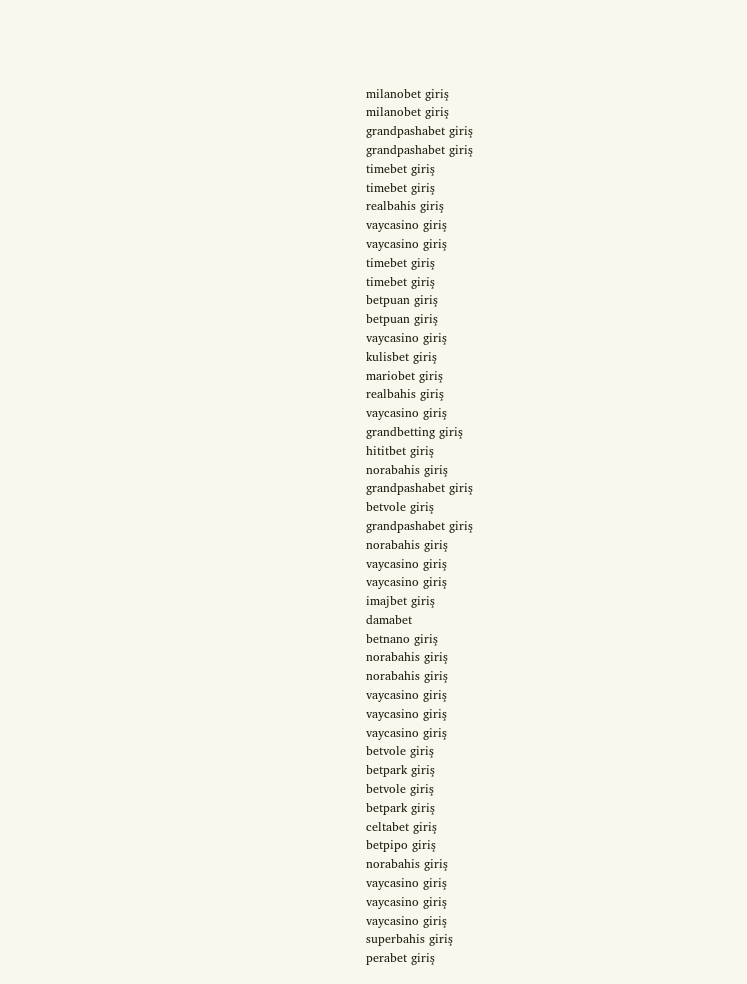milanobet giriş
milanobet giriş
grandpashabet giriş
grandpashabet giriş
timebet giriş
timebet giriş
realbahis giriş
vaycasino giriş
vaycasino giriş
timebet giriş
timebet giriş
betpuan giriş
betpuan giriş
vaycasino giriş
kulisbet giriş
mariobet giriş
realbahis giriş
vaycasino giriş
grandbetting giriş
hititbet giriş
norabahis giriş
grandpashabet giriş
betvole giriş
grandpashabet giriş
norabahis giriş
vaycasino giriş
vaycasino giriş
imajbet giriş
damabet
betnano giriş
norabahis giriş
norabahis giriş
vaycasino giriş
vaycasino giriş
vaycasino giriş
betvole giriş
betpark giriş
betvole giriş
betpark giriş
celtabet giriş
betpipo giriş
norabahis giriş
vaycasino giriş
vaycasino giriş
vaycasino giriş
superbahis giriş
perabet giriş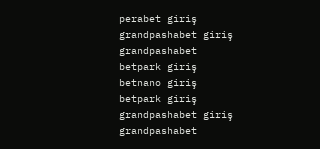perabet giriş
grandpashabet giriş
grandpashabet
betpark giriş
betnano giriş
betpark giriş
grandpashabet giriş
grandpashabet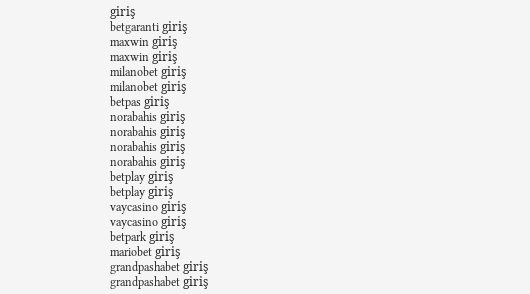giriş
betgaranti giriş
maxwin giriş
maxwin giriş
milanobet giriş
milanobet giriş
betpas giriş
norabahis giriş
norabahis giriş
norabahis giriş
norabahis giriş
betplay giriş
betplay giriş
vaycasino giriş
vaycasino giriş
betpark giriş
mariobet giriş
grandpashabet giriş
grandpashabet giriş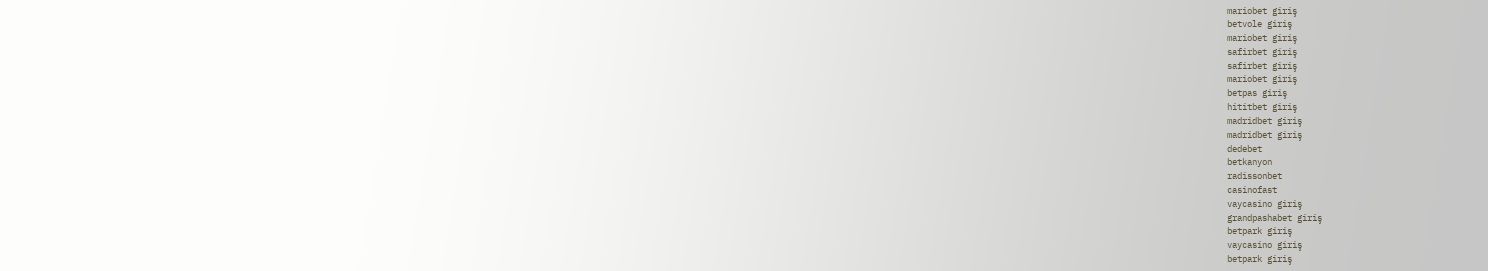mariobet giriş
betvole giriş
mariobet giriş
safirbet giriş
safirbet giriş
mariobet giriş
betpas giriş
hititbet giriş
madridbet giriş
madridbet giriş
dedebet
betkanyon
radissonbet
casinofast
vaycasino giriş
grandpashabet giriş
betpark giriş
vaycasino giriş
betpark giriş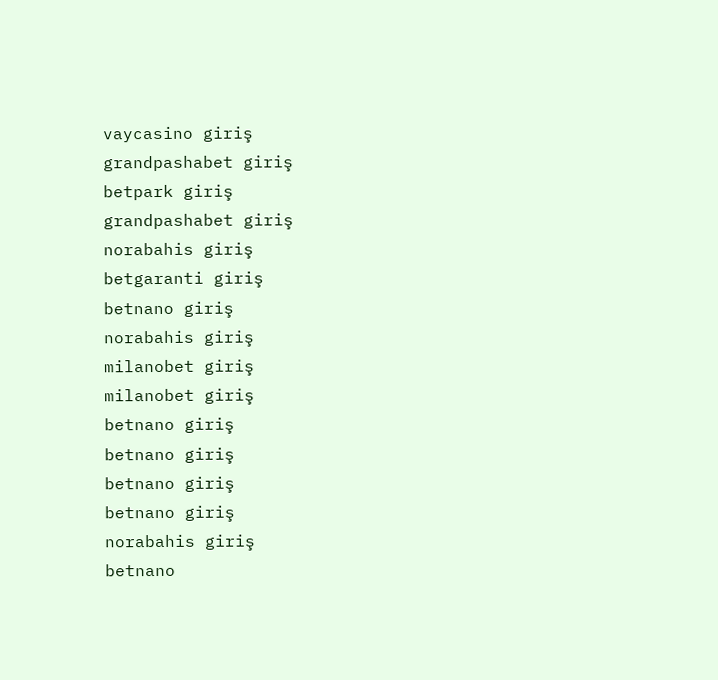vaycasino giriş
grandpashabet giriş
betpark giriş
grandpashabet giriş
norabahis giriş
betgaranti giriş
betnano giriş
norabahis giriş
milanobet giriş
milanobet giriş
betnano giriş
betnano giriş
betnano giriş
betnano giriş
norabahis giriş
betnano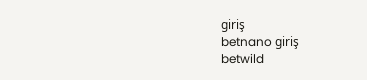giriş
betnano giriş
betwild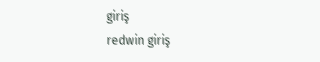giriş
redwin giriş